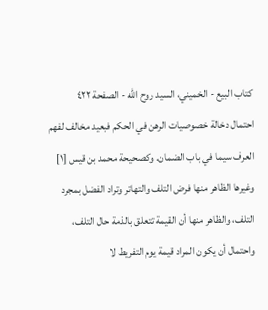كتاب البيع - الخميني، السيد روح الله - الصفحة ٤٢٢
احتمال دخالة خصوصيات الرهن في الحكم فبعيد مخالف لفهم العرف سيما في باب الضمان. وكصحيحة محمد بن قيس [١] وغيرها الظاهر منها فرض التلف والتهاتر وتراد الفضل بمجرد التلف، والظاهر منها أن القيمة تتعلق بالذمة حال التلف، واحتمال أن يكون المراد قيمة يوم التفريط لا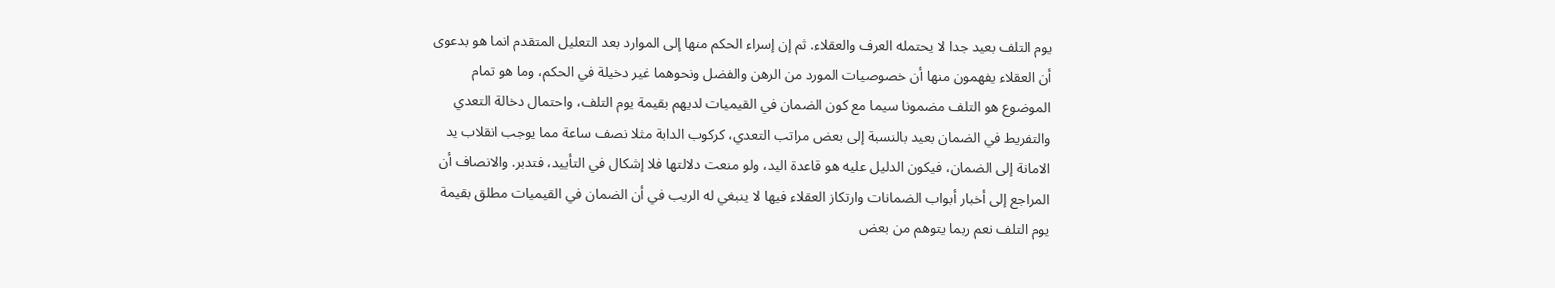يوم التلف بعيد جدا لا يحتمله العرف والعقلاء. ثم إن إسراء الحكم منها إلى الموارد بعد التعليل المتقدم انما هو بدعوى أن العقلاء يفهمون منها أن خصوصيات المورد من الرهن والفضل ونحوهما غير دخيلة في الحكم، وما هو تمام الموضوع هو التلف مضمونا سيما مع كون الضمان في القيميات لديهم بقيمة يوم التلف، واحتمال دخالة التعدي والتفريط في الضمان بعيد بالنسبة إلى بعض مراتب التعدي، كركوب الدابة مثلا نصف ساعة مما يوجب انقلاب يد الامانة إلى الضمان، فيكون الدليل عليه هو قاعدة اليد، ولو منعت دلالتها فلا إشكال في التأييد، فتدبر. والانصاف أن المراجع إلى أخبار أبواب الضمانات وارتكاز العقلاء فيها لا ينبغي له الريب في أن الضمان في القيميات مطلق بقيمة يوم التلف نعم ربما يتوهم من بعض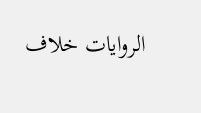الروايات خلاف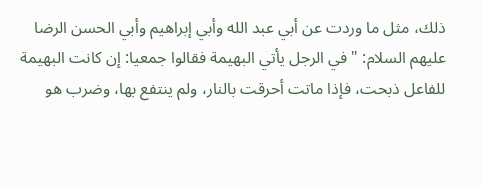ذلك، مثل ما وردت عن أبي عبد الله وأبي إبراهيم وأبي الحسن الرضا عليهم السلام: " في الرجل يأتي البهيمة فقالوا جمعيا: إن كانت البهيمة للفاعل ذبحت، فإذا ماتت أحرقت بالنار، ولم ينتفع بها، وضرب هو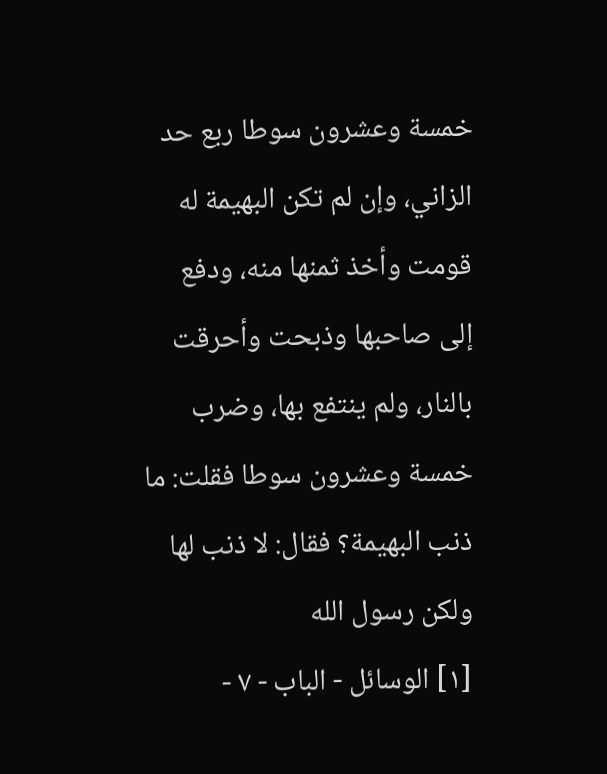خمسة وعشرون سوطا ربع حد الزاني، وإن لم تكن البهيمة له قومت وأخذ ثمنها منه، ودفع إلى صاحبها وذبحت وأحرقت بالنار، ولم ينتفع بها، وضرب خمسة وعشرون سوطا فقلت: ما ذنب البهيمة؟ فقال: لا ذنب لها ولكن رسول الله
[١] الوسائل - الباب - ٧ -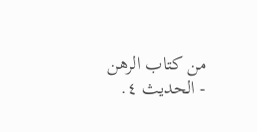من كتاب الرهن - الحديث ٤.